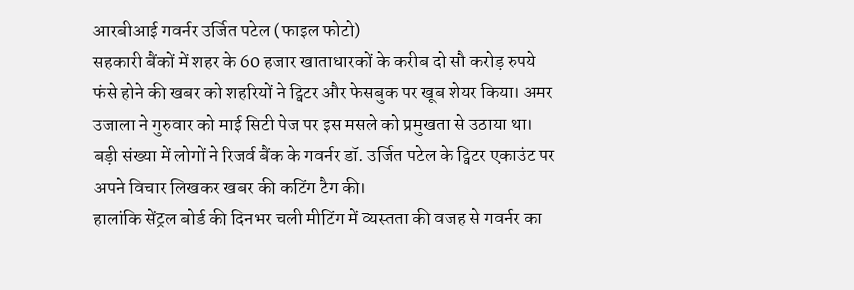आरबीआई गवर्नर उर्जित पटेल (फाइल फोटो)
सहकारी बैंकों में शहर के 60 हजार खाताधारकों के करीब दो सौ करोड़ रुपये फंसे होने की खबर को शहरियों ने ट्विटर और फेसबुक पर खूब शेयर किया। अमर उजाला ने गुरुवार को माई सिटी पेज पर इस मसले को प्रमुखता से उठाया था। बड़ी संख्या में लोगों ने रिजर्व बैंक के गवर्नर डॉ. उर्जित पटेल के ट्विटर एकाउंट पर अपने विचार लिखकर खबर की कटिंग टैग की।
हालांकि सेंट्रल बोर्ड की दिनभर चली मीटिंग में व्यस्तता की वजह से गवर्नर का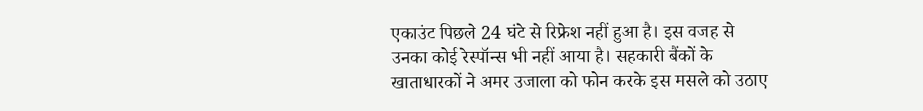एकाउंट पिछले 24 घंटे से रिफ्रेश नहीं हुआ है। इस वजह से उनका कोई रेस्पॉन्स भी नहीं आया है। सहकारी बैंकों के खाताधारकों ने अमर उजाला को फोन करके इस मसले को उठाए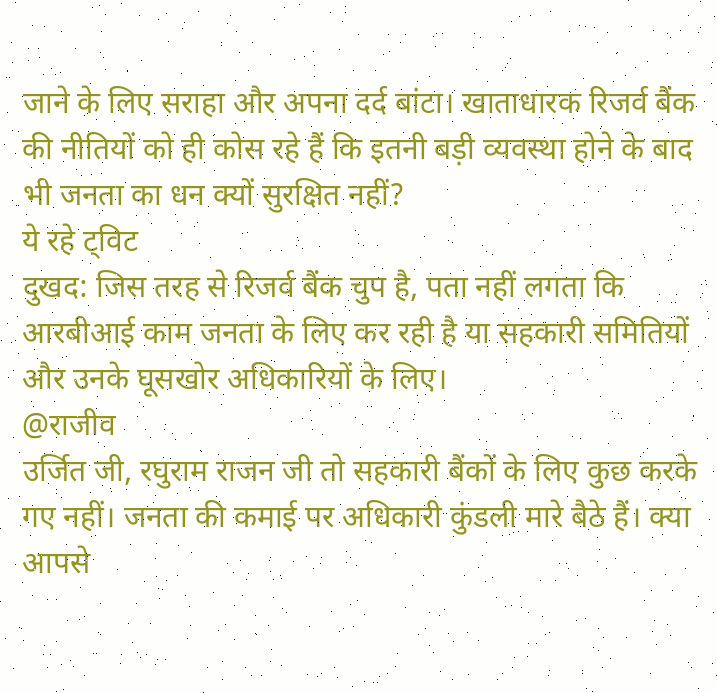जाने के लिए सराहा और अपना दर्द बांटा। खाताधारक रिजर्व बैंक की नीतियों को ही कोस रहे हैं कि इतनी बड़ी व्यवस्था होने के बाद भी जनता का धन क्यों सुरक्षित नहीं?
ये रहे ट्विट
दुखद: जिस तरह से रिजर्व बैंक चुप है, पता नहीं लगता कि आरबीआई काम जनता के लिए कर रही है या सहकारी समितियों और उनके घूसखोर अधिकारियों के लिए।
@राजीव
उर्जित जी, रघुराम राजन जी तो सहकारी बैंकों के लिए कुछ करके गए नहीं। जनता की कमाई पर अधिकारी कुंडली मारे बैठे हैं। क्या आपसे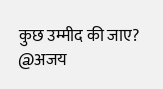कुछ उम्मीद की जाए?
@अजय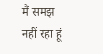मैं समझ नहीं रहा हूं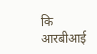कि आरबीआई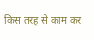किस तरह से काम कर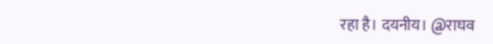रहा है। दयनीय। @राघव